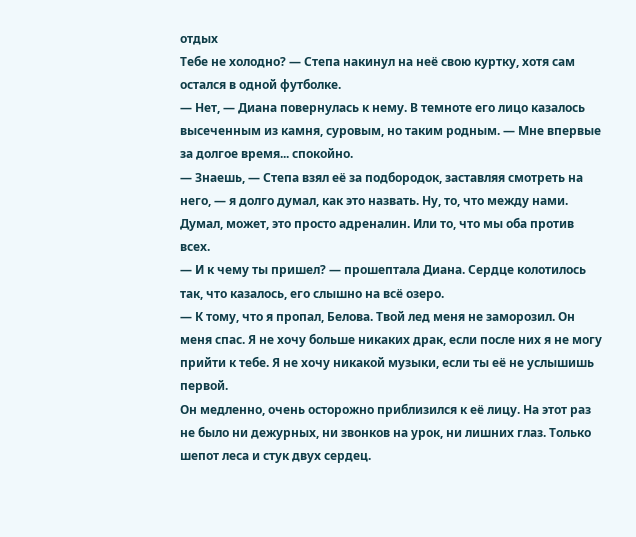отдых
Тебе не холодно? — Степа накинул на неё свою куртку, хотя сам остался в одной футболке.
— Нет, — Диана повернулась к нему. В темноте его лицо казалось высеченным из камня, суровым, но таким родным. — Мне впервые за долгое время... спокойно.
— Знаешь, — Степа взял её за подбородок, заставляя смотреть на него, — я долго думал, как это назвать. Ну, то, что между нами. Думал, может, это просто адреналин. Или то, что мы оба против всех.
— И к чему ты пришел? — прошептала Диана. Сердце колотилось так, что казалось, его слышно на всё озеро.
— К тому, что я пропал, Белова. Твой лед меня не заморозил. Он меня спас. Я не хочу больше никаких драк, если после них я не могу прийти к тебе. Я не хочу никакой музыки, если ты её не услышишь первой.
Он медленно, очень осторожно приблизился к её лицу. На этот раз не было ни дежурных, ни звонков на урок, ни лишних глаз. Только шепот леса и стук двух сердец.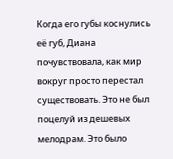Когда его губы коснулись её губ, Диана почувствовала, как мир вокруг просто перестал существовать. Это не был поцелуй из дешевых мелодрам. Это было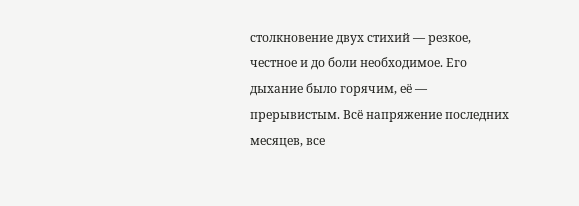столкновение двух стихий — резкое, честное и до боли необходимое. Его дыхание было горячим, её — прерывистым. Всё напряжение последних месяцев, все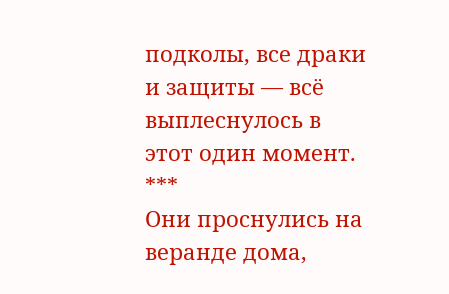подколы, все драки и защиты — всё выплеснулось в этот один момент.
***
Они проснулись на веранде дома,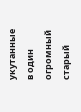укутанные в один огромный старый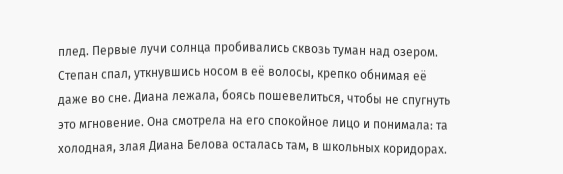плед. Первые лучи солнца пробивались сквозь туман над озером.
Степан спал, уткнувшись носом в её волосы, крепко обнимая её даже во сне. Диана лежала, боясь пошевелиться, чтобы не спугнуть это мгновение. Она смотрела на его спокойное лицо и понимала: та холодная, злая Диана Белова осталась там, в школьных коридорах.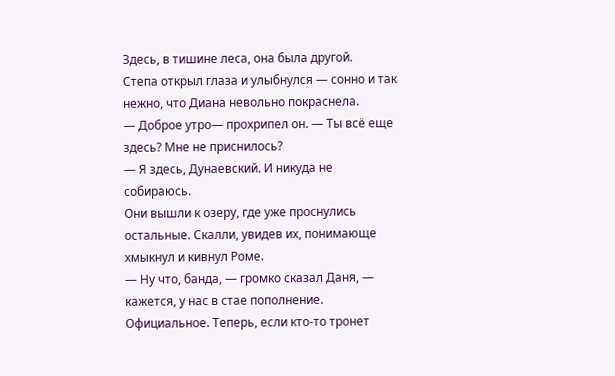Здесь, в тишине леса, она была другой.
Степа открыл глаза и улыбнулся — сонно и так нежно, что Диана невольно покраснела.
— Доброе утро— прохрипел он. — Ты всё еще здесь? Мне не приснилось?
— Я здесь, Дунаевский. И никуда не собираюсь.
Они вышли к озеру, где уже проснулись остальные. Скалли, увидев их, понимающе хмыкнул и кивнул Роме.
— Ну что, банда, — громко сказал Даня, — кажется, у нас в стае пополнение. Официальное. Теперь, если кто-то тронет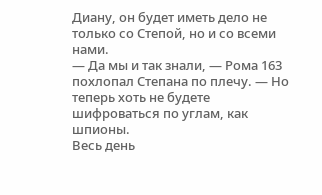Диану, он будет иметь дело не только со Степой, но и со всеми нами.
— Да мы и так знали, — Рома 163 похлопал Степана по плечу. — Но теперь хоть не будете шифроваться по углам, как шпионы.
Весь день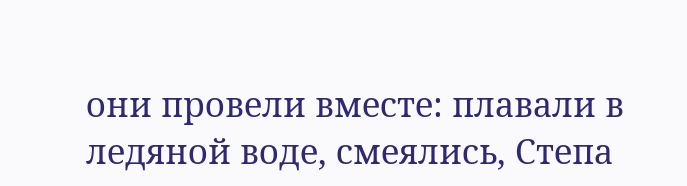они провели вместе: плавали в ледяной воде, смеялись, Степа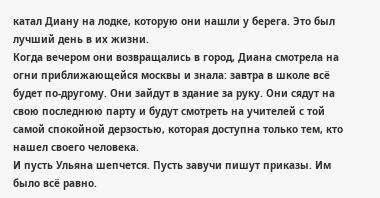катал Диану на лодке, которую они нашли у берега. Это был лучший день в их жизни.
Когда вечером они возвращались в город, Диана смотрела на огни приближающейся москвы и знала: завтра в школе всё будет по-другому. Они зайдут в здание за руку. Они сядут на свою последнюю парту и будут смотреть на учителей с той самой спокойной дерзостью, которая доступна только тем, кто нашел своего человека.
И пусть Ульяна шепчется. Пусть завучи пишут приказы. Им было всё равно.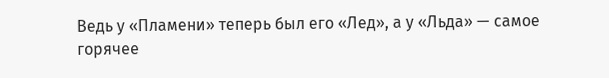Ведь у «Пламени» теперь был его «Лед», а у «Льда» — самое горячее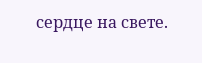сердце на свете.